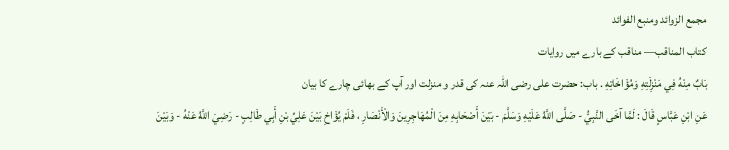مجمع الزوائد ومنبع الفوائد
كتاب المناقب— مناقب کے بارے میں روایات
بَابٌ مِنْهُ فِي مَنْزِلَتِهِ وَمُؤَاخَاتِهِ . باب: حضرت علی رضی اللہ عنہ کی قدر و منزلت اور آپ کے بھائی چارے کا بیان
عَنِ ابْنِ عَبَّاسٍ قَالَ : لَمَّا آخَى النَّبِيُّ - صَلَّى اللَّهُ عَلَيْهِ وَسَلَّمَ - بَيْنَ أَصْحَابِهِ مِنَ الْمُهَاجِرِينَ وَالْأَنْصَارِ ، فَلَمْ يُؤَاخِ بَيْنَ عَلِيِّ بْنِ أَبِي طَالِبٍ - رَضِيَ اللَّهُ عَنْهُ - وَبَيْنَ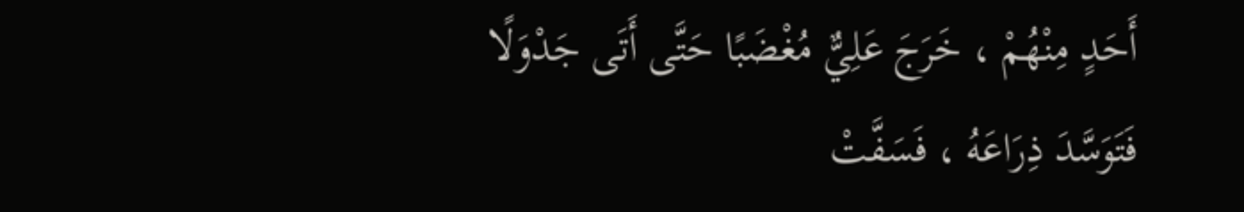أَحَدٍ مِنْهُمْ ، خَرَجَ عَلِيٌّ مُغْضَبًا حَتَّى أَتَى جَدْوَلًا فَتَوَسَّدَ ذِرَاعَهُ ، فَسَفَّتْ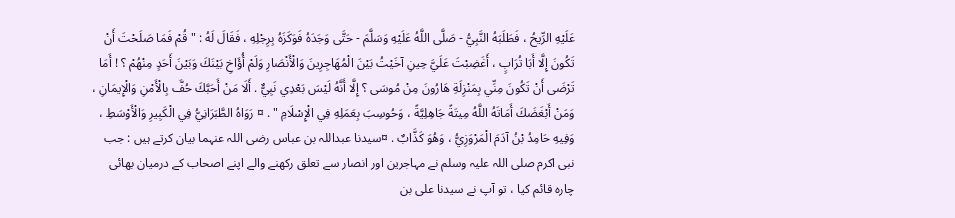عَلَيْهِ الرِّيحُ ، فَطَلَبَهُ النَّبِيُّ - صَلَّى اللَّهُ عَلَيْهِ وَسَلَّمَ - حَتَّى وَجَدَهُ فَوَكَزَهُ بِرِجْلِهِ ، فَقَالَ لَهُ : " قُمْ فَمَا صَلَحْتَ أَنْ تَكُونَ إِلَّا أَبَا تُرَابٍ ، أَغَضِبْتَ عَلَيَّ حِينِ آخَيْتُ بَيْنَ الْمُهَاجِرِينَ وَالْأَنْصَارِ وَلَمْ أُؤَاخِ بَيْنَكَ وَبَيْنَ أَحَدٍ مِنْهُمْ ؟ ! أَمَا تَرْضَى أَنْ تَكُونَ مِنِّي بِمَنْزِلَةِ هَارُونَ مِنْ مُوسَى ؟ إِلَّا أَنَّهُ لَيْسَ بَعْدِي نَبِيٌّ . أَلَا مَنْ أَحَبَّكَ حُفَّ بِالْأَمْنِ وَالْإِيمَانِ ، وَمَنْ أَبْغَضَكَ أَمَاتَهُ اللَّهُ مِيتَةً جَاهِلِيَّةً ، وَحُوسِبَ بِعَمَلِهِ فِي الْإِسْلَامِ " . ¤ رَوَاهُ الطَّبَرَانِيُّ فِي الْكَبِيرِ وَالْأَوْسَطِ ، وَفِيهِ حَامِدُ بْنُ آدَمَ الْمَرْوَزِيُّ ، وَهُوَ كَذَّابٌ . ¤سیدنا عبداللہ بن عباس رضی اللہ عنہما بیان کرتے ہیں : جب نبی اکرم صلی اللہ علیہ وسلم نے مہاجرین اور انصار سے تعلق رکھنے والے اپنے اصحاب کے درمیان بھائی چارہ قائم کیا ، تو آپ نے سیدنا علی بن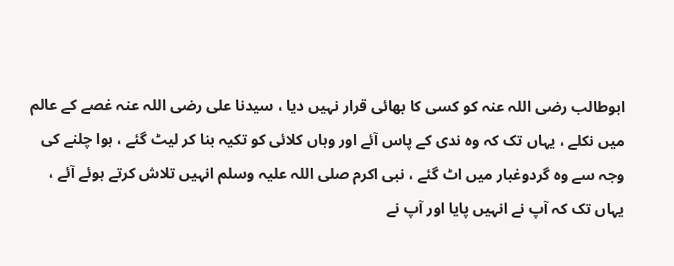ابوطالب رضی اللہ عنہ کو کسی کا بھائی قرار نہیں دیا ، سیدنا علی رضی اللہ عنہ غصے کے عالم میں نکلے ، یہاں تک کہ وہ ندی کے پاس آئے اور وہاں کلائی کو تکیہ بنا کر لیٹ گئے ، ہوا چلنے کی وجہ سے وہ گردوغبار میں اٹ گئے ، نبی اکرم صلی اللہ علیہ وسلم انہیں تلاش کرتے ہوئے آئے ، یہاں تک کہ آپ نے انہیں پایا اور آپ نے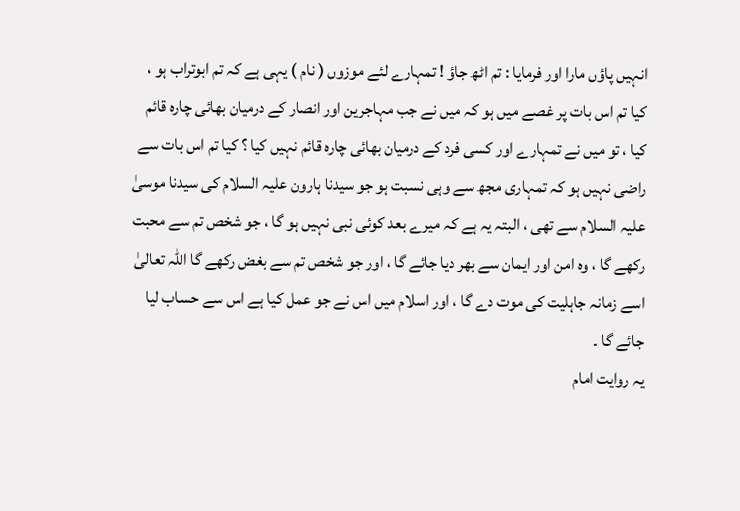انہیں پاؤں مارا اور فرمایا : تم اٹھ جاؤ ! تمہارے لئے موزوں ( نام ) یہی ہے کہ تم ابوتراب ہو ، کیا تم اس بات پر غصے میں ہو کہ میں نے جب مہاجرین اور انصار کے درمیان بھائی چارہ قائم کیا ، تو میں نے تمہارے اور کسی فرد کے درمیان بھائی چارہ قائم نہیں کیا ؟ کیا تم اس بات سے راضی نہیں ہو کہ تمہاری مجھ سے وہی نسبت ہو جو سیدنا ہارون علیہ السلام کی سیدنا موسیٰ علیہ السلام سے تھی ، البتہ یہ ہے کہ میرے بعد کوئی نبی نہیں ہو گا ، جو شخص تم سے محبت رکھے گا ، وہ امن اور ایمان سے بھر دیا جائے گا ، اور جو شخص تم سے بغض رکھے گا اللہ تعالیٰ اسے زمانہ جاہلیت کی موت دے گا ، اور اسلام میں اس نے جو عمل کیا ہے اس سے حساب لیا جائے گا ۔
یہ روایت امام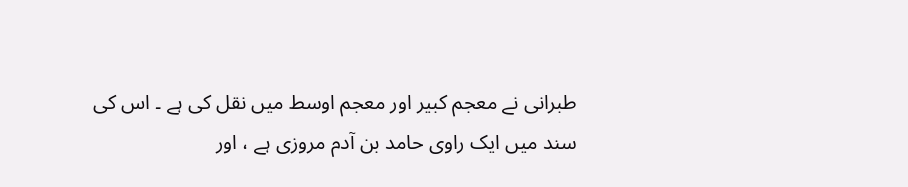طبرانی نے معجم کبیر اور معجم اوسط میں نقل کی ہے ۔ اس کی سند میں ایک راوی حامد بن آدم مروزی ہے ، اور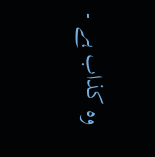وہ کذاب ہے ۔